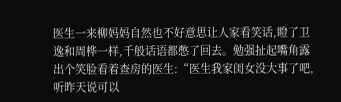医生一来柳妈妈自然也不好意思让人家看笑话,瞪了卫逸和周桦一样,千般话语都憋了回去。勉强扯起嘴角露出个笑脸看着查房的医生:“医生我家闺女没大事了吧,听昨天说可以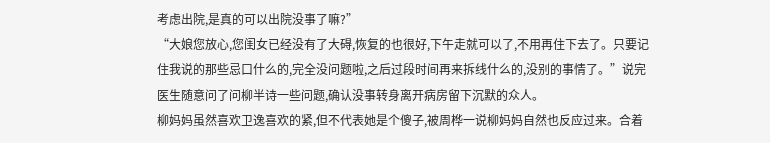考虑出院,是真的可以出院没事了嘛?”
“大娘您放心,您闺女已经没有了大碍,恢复的也很好,下午走就可以了,不用再住下去了。只要记住我说的那些忌口什么的,完全没问题啦,之后过段时间再来拆线什么的,没别的事情了。”说完医生随意问了问柳半诗一些问题,确认没事转身离开病房留下沉默的众人。
柳妈妈虽然喜欢卫逸喜欢的紧,但不代表她是个傻子,被周桦一说柳妈妈自然也反应过来。合着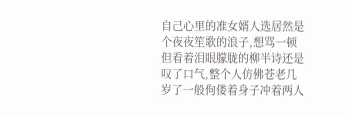自己心里的准女婿人选居然是个夜夜笙歌的浪子,想骂一顿但看着泪眼朦胧的柳半诗还是叹了口气,整个人仿佛苍老几岁了一般佝偻着身子冲着两人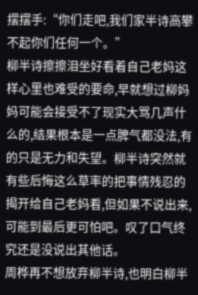摆摆手:“你们走吧,我们家半诗高攀不起你们任何一个。”
柳半诗擦擦泪坐好看着自己老妈这样心里也难受的要命,早就想过柳妈妈可能会接受不了现实大骂几声什么的,结果根本是一点脾气都没法,有的只是无力和失望。柳半诗突然就有些后悔这么草率的把事情残忍的揭开给自己老妈看,但如果不说出来,可能到最后更可怕吧。叹了口气终究还是没说出其他话。
周桦再不想放弃柳半诗,也明白柳半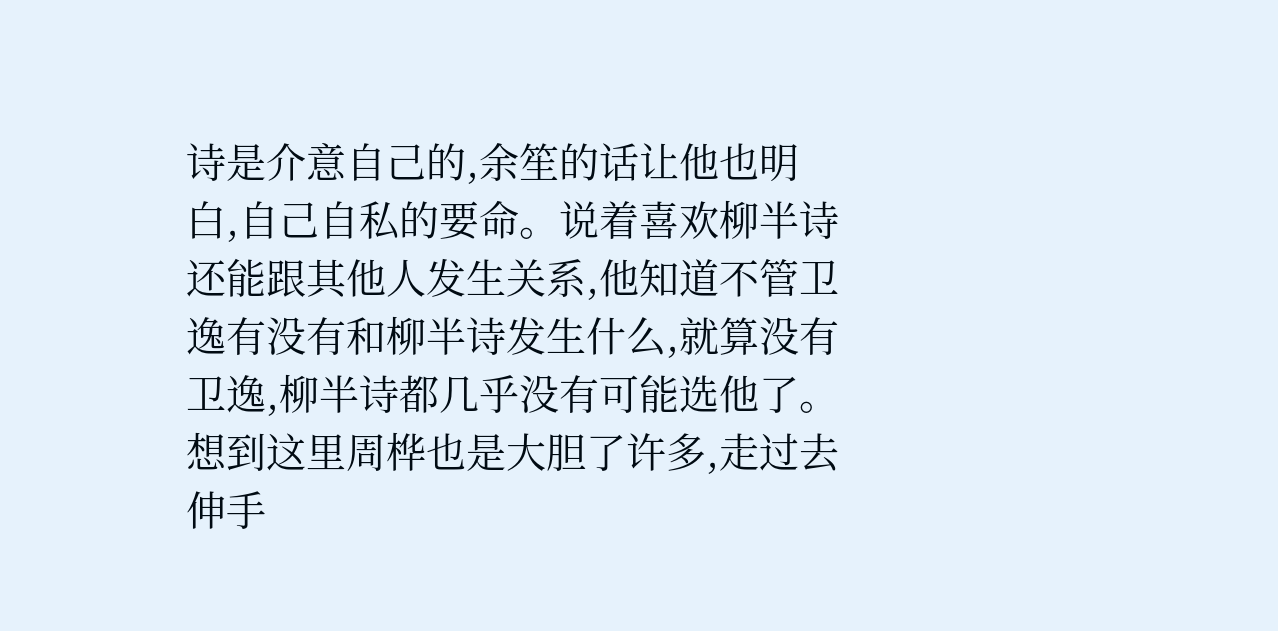诗是介意自己的,余笙的话让他也明白,自己自私的要命。说着喜欢柳半诗还能跟其他人发生关系,他知道不管卫逸有没有和柳半诗发生什么,就算没有卫逸,柳半诗都几乎没有可能选他了。想到这里周桦也是大胆了许多,走过去伸手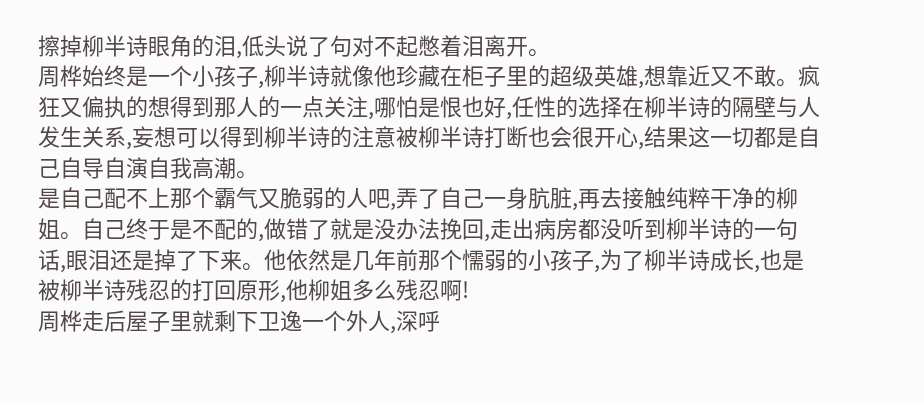擦掉柳半诗眼角的泪,低头说了句对不起憋着泪离开。
周桦始终是一个小孩子,柳半诗就像他珍藏在柜子里的超级英雄,想靠近又不敢。疯狂又偏执的想得到那人的一点关注,哪怕是恨也好,任性的选择在柳半诗的隔壁与人发生关系,妄想可以得到柳半诗的注意被柳半诗打断也会很开心,结果这一切都是自己自导自演自我高潮。
是自己配不上那个霸气又脆弱的人吧,弄了自己一身肮脏,再去接触纯粹干净的柳姐。自己终于是不配的,做错了就是没办法挽回,走出病房都没听到柳半诗的一句话,眼泪还是掉了下来。他依然是几年前那个懦弱的小孩子,为了柳半诗成长,也是被柳半诗残忍的打回原形,他柳姐多么残忍啊!
周桦走后屋子里就剩下卫逸一个外人,深呼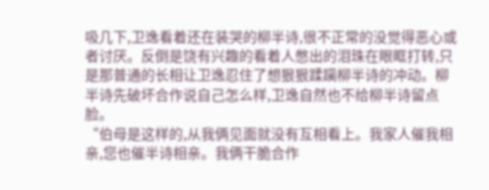吸几下,卫逸看着还在装哭的柳半诗,很不正常的没觉得恶心或者讨厌。反倒是饶有兴趣的看着人憋出的泪珠在眼眶打转,只是那普通的长相让卫逸忍住了想狠狠蹂躏柳半诗的冲动。柳半诗先破坏合作说自己怎么样,卫逸自然也不给柳半诗留点脸。
“伯母是这样的,从我俩见面就没有互相看上。我家人催我相亲,您也催半诗相亲。我俩干脆合作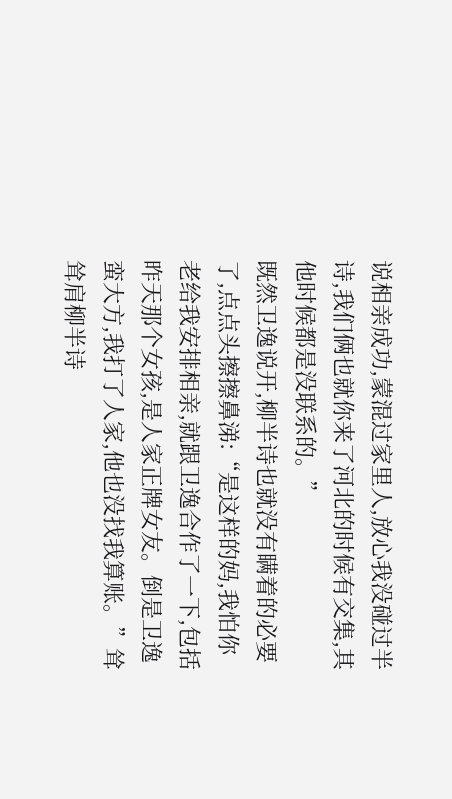说相亲成功,蒙混过家里人,放心我没碰过半诗,我们俩也就你来了河北的时候有交集,其他时候都是没联系的。”
既然卫逸说开,柳半诗也就没有瞒着的必要了,点点头擦擦鼻涕:“是这样的妈,我怕你老给我安排相亲,就跟卫逸合作了一下,包括昨天那个女孩,是人家正牌女友。倒是卫逸蛮大方,我打了人家,他也没找我算账。”耸耸肩柳半诗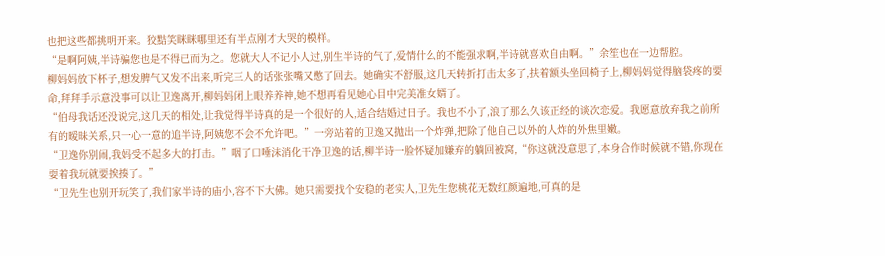也把这些都挑明开来。狡黠笑眯眯哪里还有半点刚才大哭的模样。
“是啊阿姨,半诗骗您也是不得已而为之。您就大人不记小人过,别生半诗的气了,爱情什么的不能强求啊,半诗就喜欢自由啊。”余笙也在一边帮腔。
柳妈妈放下杯子,想发脾气又发不出来,听完三人的话张张嘴又憋了回去。她确实不舒服,这几天转折打击太多了,扶着额头坐回椅子上,柳妈妈觉得脑袋疼的要命,拜拜手示意没事可以让卫逸离开,柳妈妈闭上眼养养神,她不想再看见她心目中完美准女婿了。
“伯母我话还没说完,这几天的相处,让我觉得半诗真的是一个很好的人,适合结婚过日子。我也不小了,浪了那么久该正经的谈次恋爱。我愿意放弃我之前所有的暧昧关系,只一心一意的追半诗,阿姨您不会不允许吧。”一旁站着的卫逸又抛出一个炸弹,把除了他自己以外的人炸的外焦里嫩。
“卫逸你别闹,我妈受不起多大的打击。”咽了口唾沫消化干净卫逸的话,柳半诗一脸怀疑加嫌弃的躺回被窝,“你这就没意思了,本身合作时候就不错,你现在耍着我玩就要挨揍了。”
“卫先生也别开玩笑了,我们家半诗的庙小,容不下大佛。她只需要找个安稳的老实人,卫先生您桃花无数红颜遍地,可真的是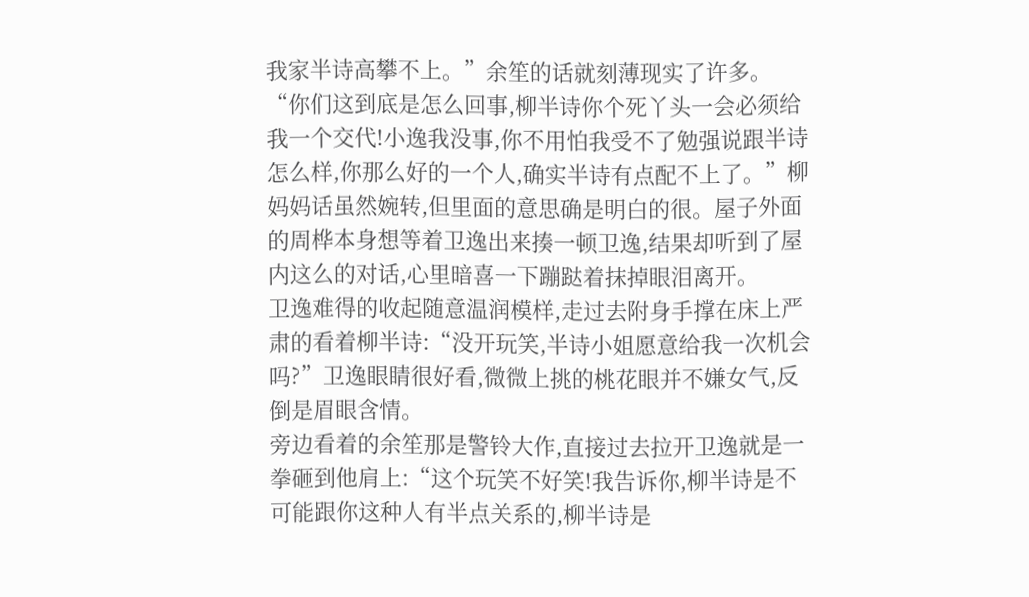我家半诗高攀不上。”余笙的话就刻薄现实了许多。
“你们这到底是怎么回事,柳半诗你个死丫头一会必须给我一个交代!小逸我没事,你不用怕我受不了勉强说跟半诗怎么样,你那么好的一个人,确实半诗有点配不上了。”柳妈妈话虽然婉转,但里面的意思确是明白的很。屋子外面的周桦本身想等着卫逸出来揍一顿卫逸,结果却听到了屋内这么的对话,心里暗喜一下蹦跶着抹掉眼泪离开。
卫逸难得的收起随意温润模样,走过去附身手撑在床上严肃的看着柳半诗:“没开玩笑,半诗小姐愿意给我一次机会吗?”卫逸眼睛很好看,微微上挑的桃花眼并不嫌女气,反倒是眉眼含情。
旁边看着的余笙那是警铃大作,直接过去拉开卫逸就是一拳砸到他肩上:“这个玩笑不好笑!我告诉你,柳半诗是不可能跟你这种人有半点关系的,柳半诗是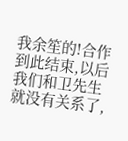我余笙的!合作到此结束,以后我们和卫先生就没有关系了,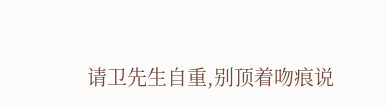请卫先生自重,别顶着吻痕说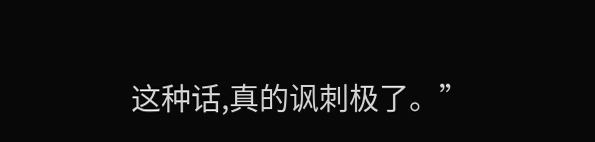这种话,真的讽刺极了。”